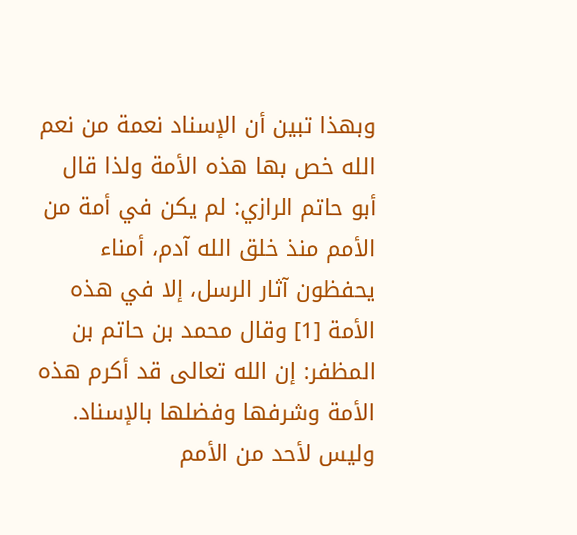وبهذا تبين أن الإسناد نعمة من نعم الله خص بها هذه الأمة ولذا قال أبو حاتم الرازي: لم يكن في أمة من الأمم منذ خلق الله آدم، أمناء يحفظون آثار الرسل، إلا في هذه الأمة [1] وقال محمد بن حاتم بن المظفر: إن الله تعالى قد أكرم هذه الأمة وشرفها وفضلها بالإسناد. وليس لأحد من الأمم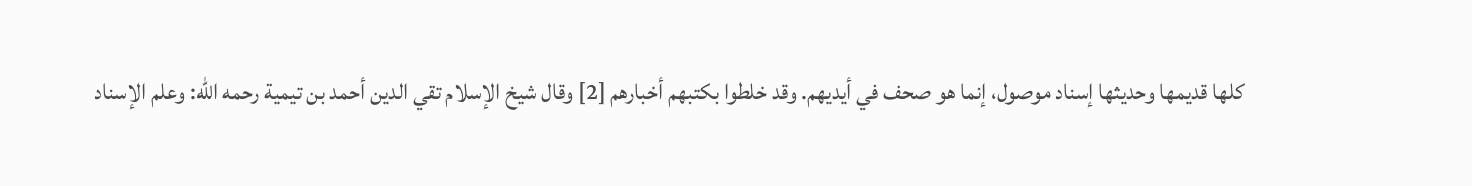كلها قديمها وحديثها إسناد موصول، إنما هو صحف في أيديهم. وقد خلطوا بكتبهم أخبارهم [2] وقال شيخ الإسلام تقي الدين أحمد بن تيمية رحمه الله: وعلم الإسناد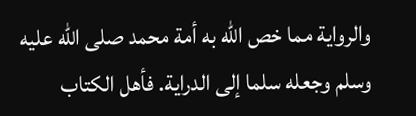والرواية مما خص الله به أمة محمد صلى الله عليه وسلم وجعله سلما إلى الدراية. فأهل الكتاب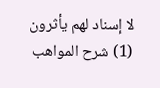لا إسناد لهم يأثرون
(1) شرح المواهب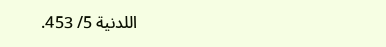اللدنية 5/ 453.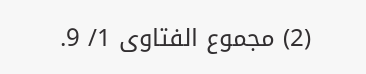(2) مجموع الفتاوى 1/ 9.